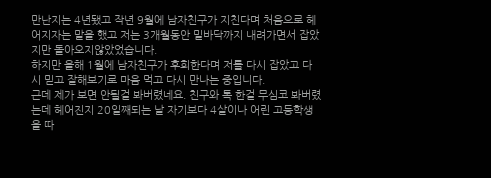만난지는 4년됐고 작년 9월에 남자친구가 지친다며 처음으로 헤어지자는 말을 했고 저는 3개월동안 밑바닥까지 내려가면서 잡았지만 돌아오지않았었습니다.
하지만 올해 1월에 남자친구가 후회한다며 저를 다시 잡았고 다시 믿고 잘해보기로 마음 먹고 다시 만나는 중입니다.
근데 제가 보면 안될걸 봐버렸네요. 친구와 톡 한걸 무심코 봐버렸는데 헤어진지 20일째되는 날 자기보다 4살이나 어린 고등학생을 따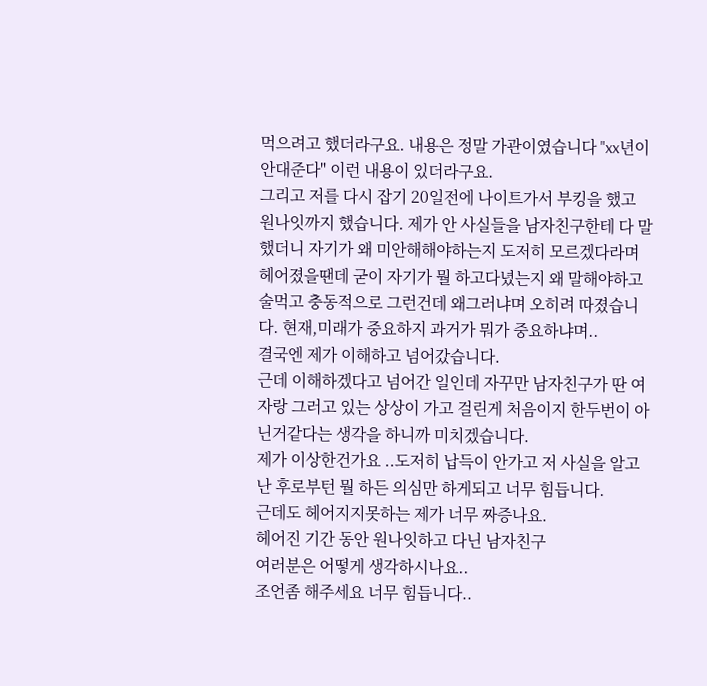먹으려고 했더라구요. 내용은 정말 가관이였습니다 "xx년이 안대준다" 이런 내용이 있더라구요.
그리고 저를 다시 잡기 20일전에 나이트가서 부킹을 했고 원나잇까지 했습니다. 제가 안 사실들을 남자친구한테 다 말했더니 자기가 왜 미안해해야하는지 도저히 모르겠다라며 헤어졌을땐데 굳이 자기가 뭘 하고다녔는지 왜 말해야하고 술먹고 충동적으로 그런건데 왜그러냐며 오히려 따졌습니다. 현재,미래가 중요하지 과거가 뭐가 중요하냐며..
결국엔 제가 이해하고 넘어갔습니다.
근데 이해하겠다고 넘어간 일인데 자꾸만 남자친구가 딴 여자랑 그러고 있는 상상이 가고 걸린게 처음이지 한두번이 아닌거같다는 생각을 하니까 미치겠습니다.
제가 이상한건가요 ..도저히 납득이 안가고 저 사실을 알고 난 후로부턴 뭘 하든 의심만 하게되고 너무 힘듭니다.
근데도 헤어지지못하는 제가 너무 짜증나요.
헤어진 기간 동안 원나잇하고 다닌 남자친구
여러분은 어떻게 생각하시나요..
조언좀 해주세요 너무 힘듭니다..